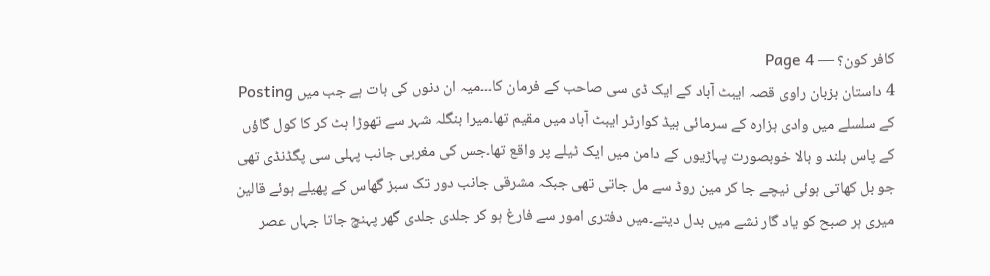کافر کون؟ — Page 4
4 داستان بزبان راوی قصہ ایبٹ آباد کے ایک ڈی سی صاحب کے فرمان کا۔۔۔میہ ان دنوں کی بات ہے جب میں Posting کے سلسلے میں وادی ہزارہ کے سرمائی ہیڈ کوارٹر ایبٹ آباد میں مقیم تھا۔میرا بنگلہ شہر سے تھوڑا ہٹ کر کا کول گاؤں کے پاس بلند و بالا خوبصورت پہاڑیوں کے دامن میں ایک ٹیلے پر واقع تھا۔جس کی مغربی جانب پہلی سی پگڈنڈی تھی جو بل کھاتی ہوئی نیچے جا کر مین روڈ سے مل جاتی تھی جبکہ مشرقی جانب دور تک سبز گھاس کے پھیلے ہوئے قالین میری ہر صبح کو یاد گار نشے میں بدل دیتے۔میں دفتری امور سے فارغ ہو کر جلدی جلدی گھر پہنچ جاتا جہاں عصر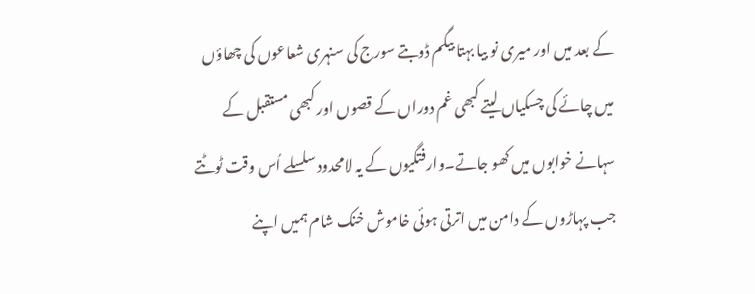کے بعد میں اور میری نو بیا بہتا بیگم ڈوبتے سورج کی سنہری شعاعوں کی چھاؤں میں چائے کی چسکیاں لیتے کبھی غم دوراں کے قصوں اور کبھی مستقبل کے سہانے خوابوں میں کھو جاتے۔وارفتگیوں کے یہ لامحدود سلسلے اُس وقت ٹوٹتے جب پہاڑوں کے دامن میں اترتی ہوئی خاموش خنک شام ہمیں اپنے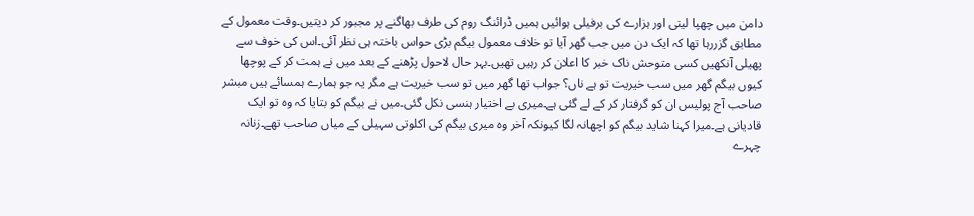دامن میں چھپا لیتی اور ہزارے کی برفیلی ہوائیں ہمیں ڈرائنگ روم کی طرف بھاگنے پر مجبور کر دیتیں۔وقت معمول کے مطابق گزررہا تھا کہ ایک دن میں جب گھر آیا تو خلاف معمول بیگم بڑی حواس باختہ ہی نظر آئی۔اس کی خوف سے پھیلی آنکھیں کسی متوحش ناک خبر کا اعلان کر رہیں تھیں۔بہر حال لاحول پڑھنے کے بعد میں نے ہمت کر کے پوچھا کیوں بیگم گھر میں سب خیریت تو ہے ناں؟ جواب تھا گھر میں تو سب خیریت ہے مگر یہ جو ہمارے ہمسائے ہیں مبشر صاحب آج پولیس ان کو گرفتار کر کے لے گئی ہے۔میری بے اختیار ہنسی نکل گئی۔میں نے بیگم کو بتایا کہ وہ تو ایک قادیانی ہے۔میرا کہنا شاید بیگم کو اچھانہ لگا کیونکہ آخر وہ میری بیگم کی اکلوتی سہیلی کے میاں صاحب تھے۔زنانہ چہرے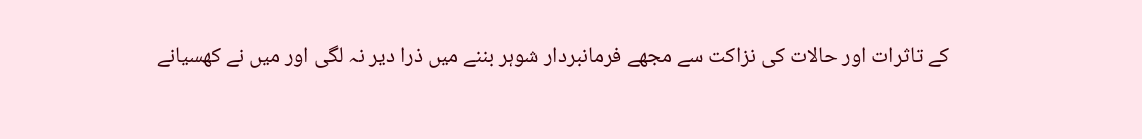کے تاثرات اور حالات کی نزاکت سے مجھے فرمانبردار شوہر بننے میں ذرا دیر نہ لگی اور میں نے کھسیانے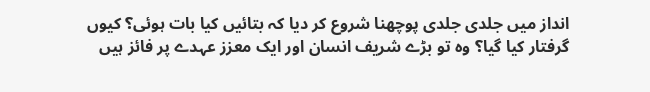انداز میں جلدی جلدی پوچھنا شروع کر دیا کہ بتائیں کیا بات ہوئی؟ کیوں گرفتار کیا گیا؟ وہ تو بڑے شریف انسان اور ایک معزز عہدے پر فائز ہیں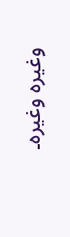وغیرہ وغیرہ۔